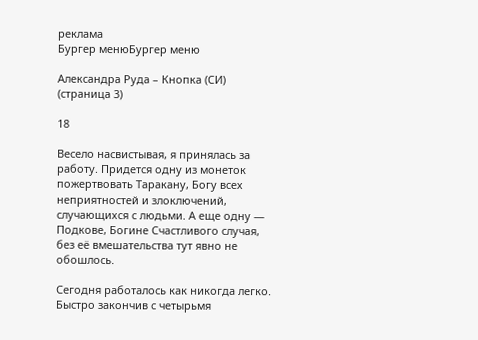реклама
Бургер менюБургер меню

Александра Руда – Кнопка (СИ) (страница 3)

18

Весело насвистывая, я принялась за работу. Придется одну из монеток пожертвовать Таракану, Богу всех неприятностей и злоключений, случающихся с людьми. А еще одну — Подкове, Богине Счастливого случая, без её вмешательства тут явно не обошлось.

Сегодня работалось как никогда легко. Быстро закончив с четырьмя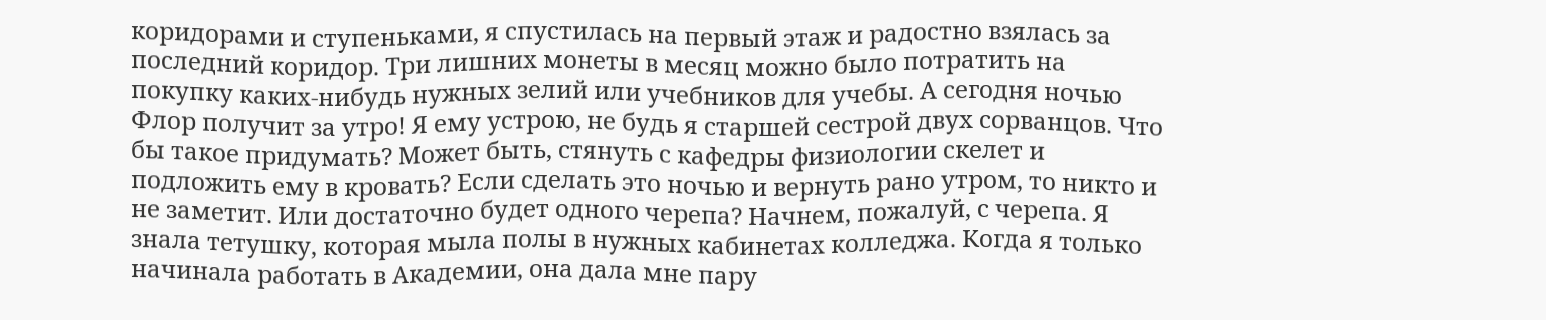коридорами и ступеньками, я спустилась на первый этаж и радостно взялась за последний коридор. Три лишних монеты в месяц можно было потратить на покупку каких-нибудь нужных зелий или учебников для учебы. А сегодня ночью Флор получит за утро! Я ему устрою, не будь я старшей сестрой двух сорванцов. Что бы такое придумать? Может быть, стянуть с кафедры физиологии скелет и подложить ему в кровать? Если сделать это ночью и вернуть рано утром, то никто и не заметит. Или достаточно будет одного черепа? Начнем, пожалуй, с черепа. Я знала тетушку, которая мыла полы в нужных кабинетах колледжа. Когда я только начинала работать в Академии, она дала мне пару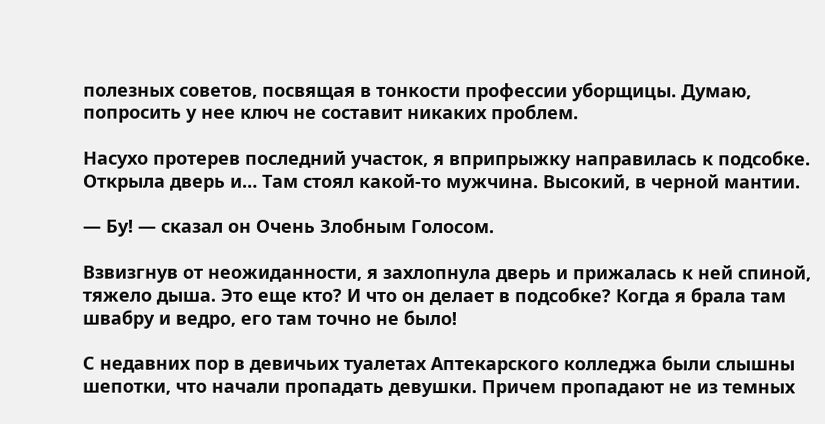полезных советов, посвящая в тонкости профессии уборщицы. Думаю, попросить у нее ключ не составит никаких проблем.

Насухо протерев последний участок, я вприпрыжку направилась к подсобке. Открыла дверь и… Там стоял какой-то мужчина. Высокий, в черной мантии.

— Бу! — сказал он Очень Злобным Голосом.

Взвизгнув от неожиданности, я захлопнула дверь и прижалась к ней спиной, тяжело дыша. Это еще кто? И что он делает в подсобке? Когда я брала там швабру и ведро, его там точно не было!

С недавних пор в девичьих туалетах Аптекарского колледжа были слышны шепотки, что начали пропадать девушки. Причем пропадают не из темных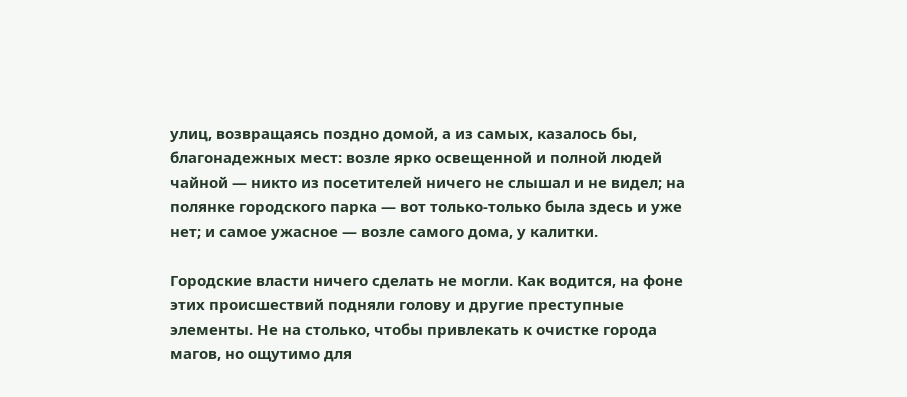улиц, возвращаясь поздно домой, а из самых, казалось бы, благонадежных мест: возле ярко освещенной и полной людей чайной — никто из посетителей ничего не слышал и не видел; на полянке городского парка — вот только-только была здесь и уже нет; и самое ужасное — возле самого дома, у калитки.

Городские власти ничего сделать не могли. Как водится, на фоне этих происшествий подняли голову и другие преступные элементы. Не на столько, чтобы привлекать к очистке города магов, но ощутимо для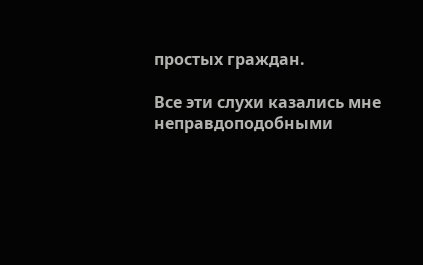простых граждан.

Все эти слухи казались мне неправдоподобными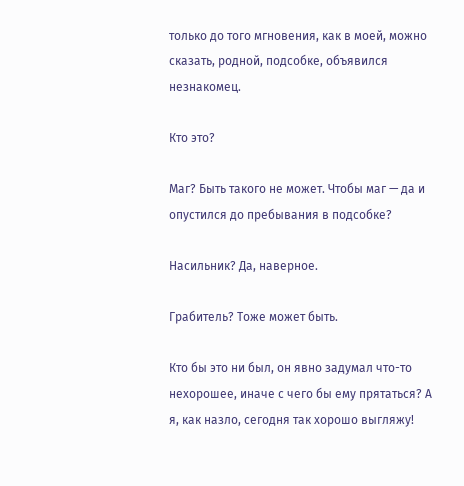только до того мгновения, как в моей, можно сказать, родной, подсобке, объявился незнакомец.

Кто это?

Маг? Быть такого не может. Чтобы маг — да и опустился до пребывания в подсобке?

Насильник? Да, наверное.

Грабитель? Тоже может быть.

Кто бы это ни был, он явно задумал что-то нехорошее, иначе с чего бы ему прятаться? А я, как назло, сегодня так хорошо выгляжу!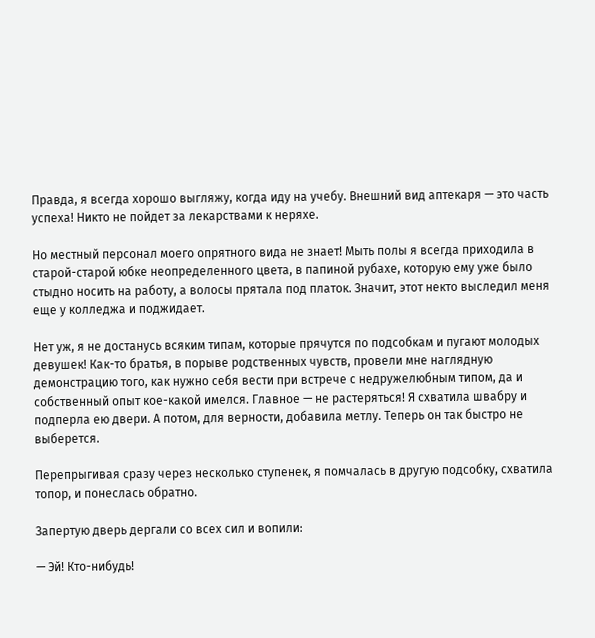Правда, я всегда хорошо выгляжу, когда иду на учебу. Внешний вид аптекаря — это часть успеха! Никто не пойдет за лекарствами к неряхе.

Но местный персонал моего опрятного вида не знает! Мыть полы я всегда приходила в старой-старой юбке неопределенного цвета, в папиной рубахе, которую ему уже было стыдно носить на работу, а волосы прятала под платок. Значит, этот некто выследил меня еще у колледжа и поджидает.

Нет уж, я не достанусь всяким типам, которые прячутся по подсобкам и пугают молодых девушек! Как-то братья, в порыве родственных чувств, провели мне наглядную демонстрацию того, как нужно себя вести при встрече с недружелюбным типом, да и собственный опыт кое-какой имелся. Главное — не растеряться! Я схватила швабру и подперла ею двери. А потом, для верности, добавила метлу. Теперь он так быстро не выберется.

Перепрыгивая сразу через несколько ступенек, я помчалась в другую подсобку, схватила топор, и понеслась обратно.

Запертую дверь дергали со всех сил и вопили:

— Эй! Кто-нибудь!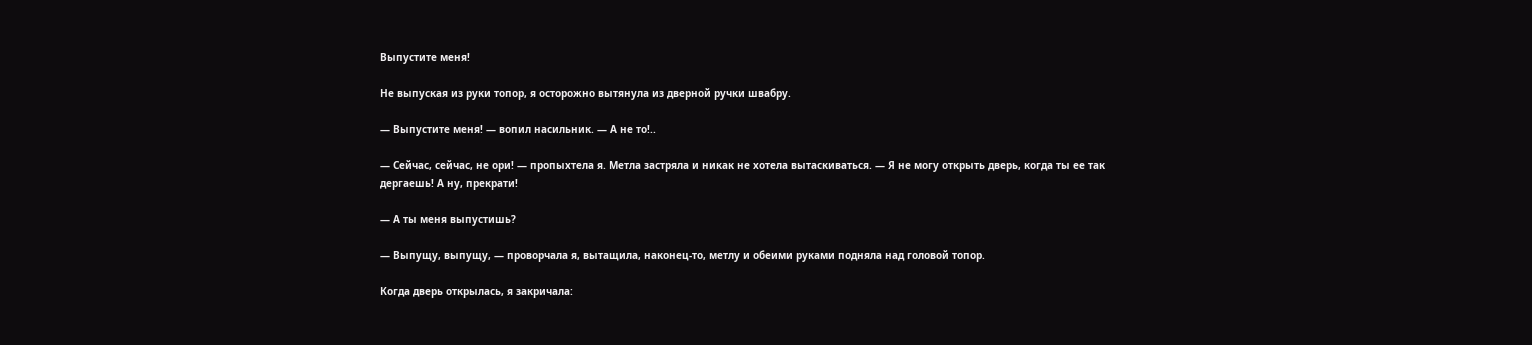Выпустите меня!

Не выпуская из руки топор, я осторожно вытянула из дверной ручки швабру.

— Выпустите меня! — вопил насильник. — А не то!..

— Сейчас, сейчас, не ори! — пропыхтела я. Метла застряла и никак не хотела вытаскиваться. — Я не могу открыть дверь, когда ты ее так дергаешь! А ну, прекрати!

— А ты меня выпустишь?

— Выпущу, выпущу, — проворчала я, вытащила, наконец-то, метлу и обеими руками подняла над головой топор.

Когда дверь открылась, я закричала: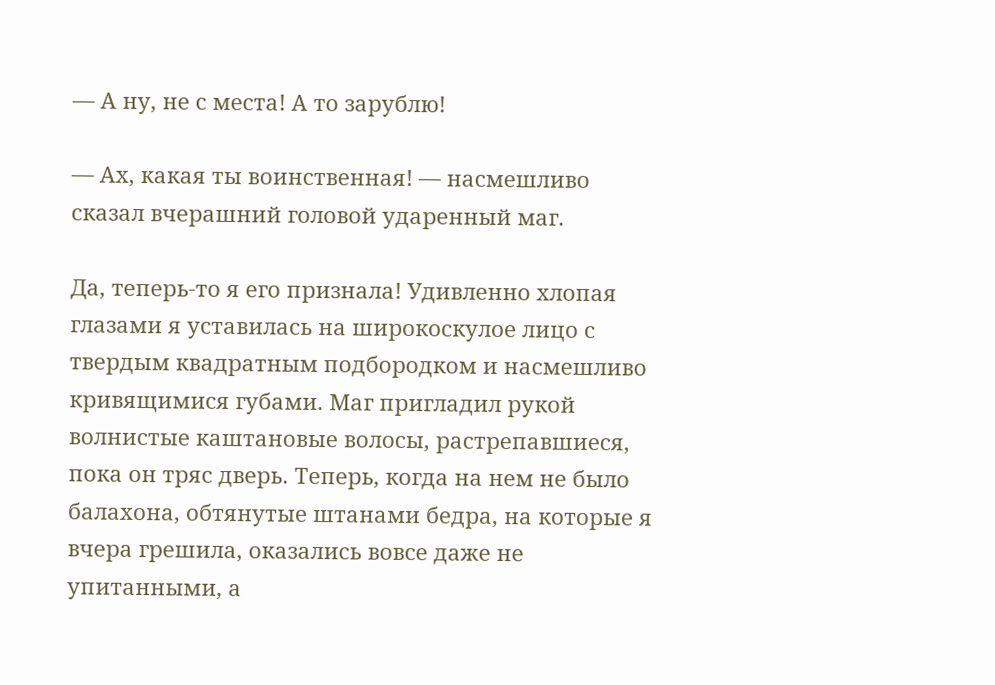— А ну, не с места! А то зарублю!

— Ах, какая ты воинственная! — насмешливо сказал вчерашний головой ударенный маг.

Да, теперь-то я его признала! Удивленно хлопая глазами я уставилась на широкоскулое лицо с твердым квадратным подбородком и насмешливо кривящимися губами. Маг пригладил рукой волнистые каштановые волосы, растрепавшиеся, пока он тряс дверь. Теперь, когда на нем не было балахона, обтянутые штанами бедра, на которые я вчера грешила, оказались вовсе даже не упитанными, а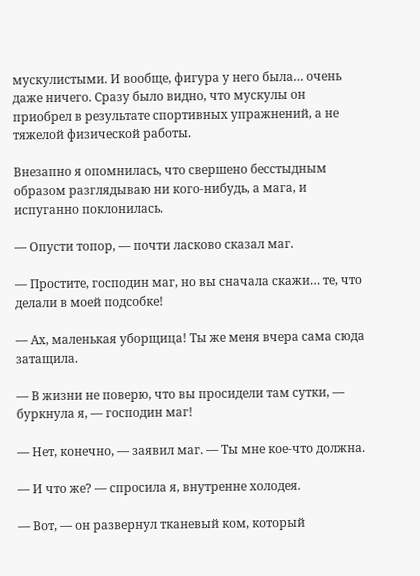мускулистыми. И вообще, фигура у него была… очень даже ничего. Сразу было видно, что мускулы он приобрел в результате спортивных упражнений, а не тяжелой физической работы.

Внезапно я опомнилась, что свершено бесстыдным образом разглядываю ни кого-нибудь, а мага, и испуганно поклонилась.

— Опусти топор, — почти ласково сказал маг.

— Простите, господин маг, но вы сначала скажи… те, что делали в моей подсобке!

— Ах, маленькая уборщица! Ты же меня вчера сама сюда затащила.

— В жизни не поверю, что вы просидели там сутки, — буркнула я, — господин маг!

— Нет, конечно, — заявил маг. — Ты мне кое-что должна.

— И что же? — спросила я, внутренне холодея.

— Вот, — он развернул тканевый ком, который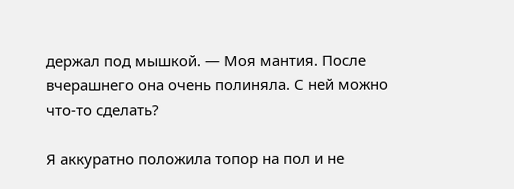держал под мышкой. — Моя мантия. После вчерашнего она очень полиняла. С ней можно что-то сделать?

Я аккуратно положила топор на пол и не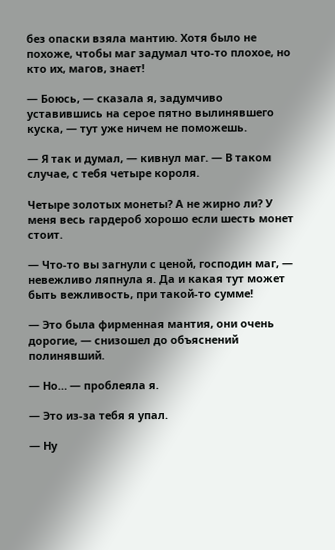без опаски взяла мантию. Хотя было не похоже, чтобы маг задумал что-то плохое, но кто их, магов, знает!

— Боюсь, — сказала я, задумчиво уставившись на серое пятно вылинявшего куска, — тут уже ничем не поможешь.

— Я так и думал, — кивнул маг. — В таком случае, с тебя четыре короля.

Четыре золотых монеты? А не жирно ли? У меня весь гардероб хорошо если шесть монет стоит.

— Что-то вы загнули с ценой, господин маг, — невежливо ляпнула я. Да и какая тут может быть вежливость, при такой-то сумме!

— Это была фирменная мантия, они очень дорогие, — снизошел до объяснений полинявший.

— Но… — проблеяла я.

— Это из-за тебя я упал.

— Ну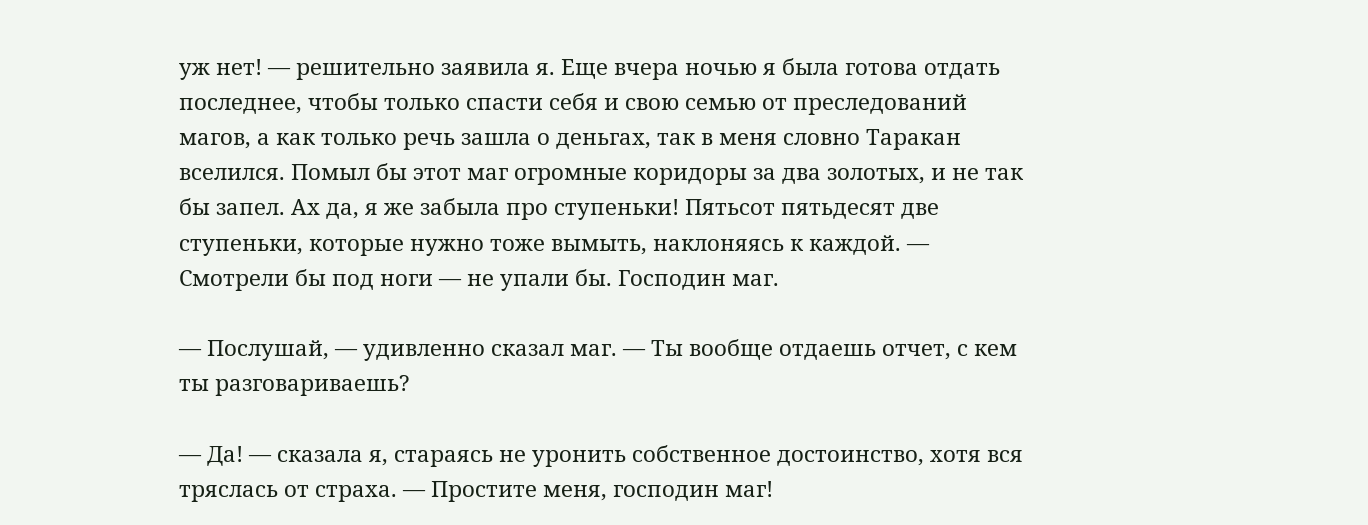уж нет! — решительно заявила я. Еще вчера ночью я была готова отдать последнее, чтобы только спасти себя и свою семью от преследований магов, а как только речь зашла о деньгах, так в меня словно Таракан вселился. Помыл бы этот маг огромные коридоры за два золотых, и не так бы запел. Ах да, я же забыла про ступеньки! Пятьсот пятьдесят две ступеньки, которые нужно тоже вымыть, наклоняясь к каждой. — Смотрели бы под ноги — не упали бы. Господин маг.

— Послушай, — удивленно сказал маг. — Ты вообще отдаешь отчет, с кем ты разговариваешь?

— Да! — сказала я, стараясь не уронить собственное достоинство, хотя вся тряслась от страха. — Простите меня, господин маг!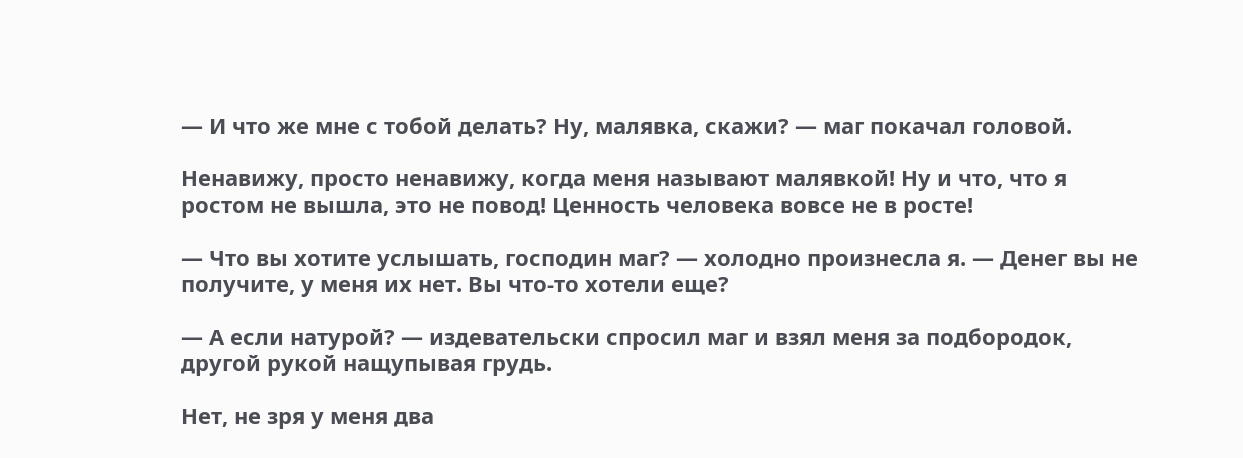— И что же мне с тобой делать? Ну, малявка, скажи? — маг покачал головой.

Ненавижу, просто ненавижу, когда меня называют малявкой! Ну и что, что я ростом не вышла, это не повод! Ценность человека вовсе не в росте!

— Что вы хотите услышать, господин маг? — холодно произнесла я. — Денег вы не получите, у меня их нет. Вы что-то хотели еще?

— А если натурой? — издевательски спросил маг и взял меня за подбородок, другой рукой нащупывая грудь.

Нет, не зря у меня два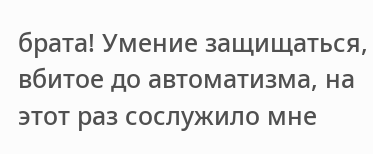брата! Умение защищаться, вбитое до автоматизма, на этот раз сослужило мне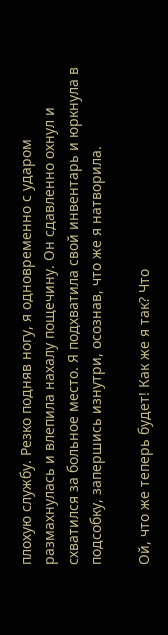плохую службу. Резко подняв ногу, я одновременно с ударом размахнулась и влепила нахалу пощечину. Он сдавленно охнул и схватился за больное место. Я подхватила свой инвентарь и юркнула в подсобку, запершись изнутри, осознав, что же я натворила.

Ой, что же теперь будет! Как же я так? Что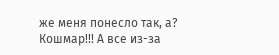же меня понесло так, а? Кошмар!!! А все из-за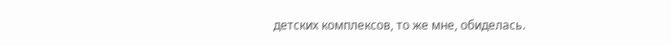детских комплексов, то же мне, обиделась.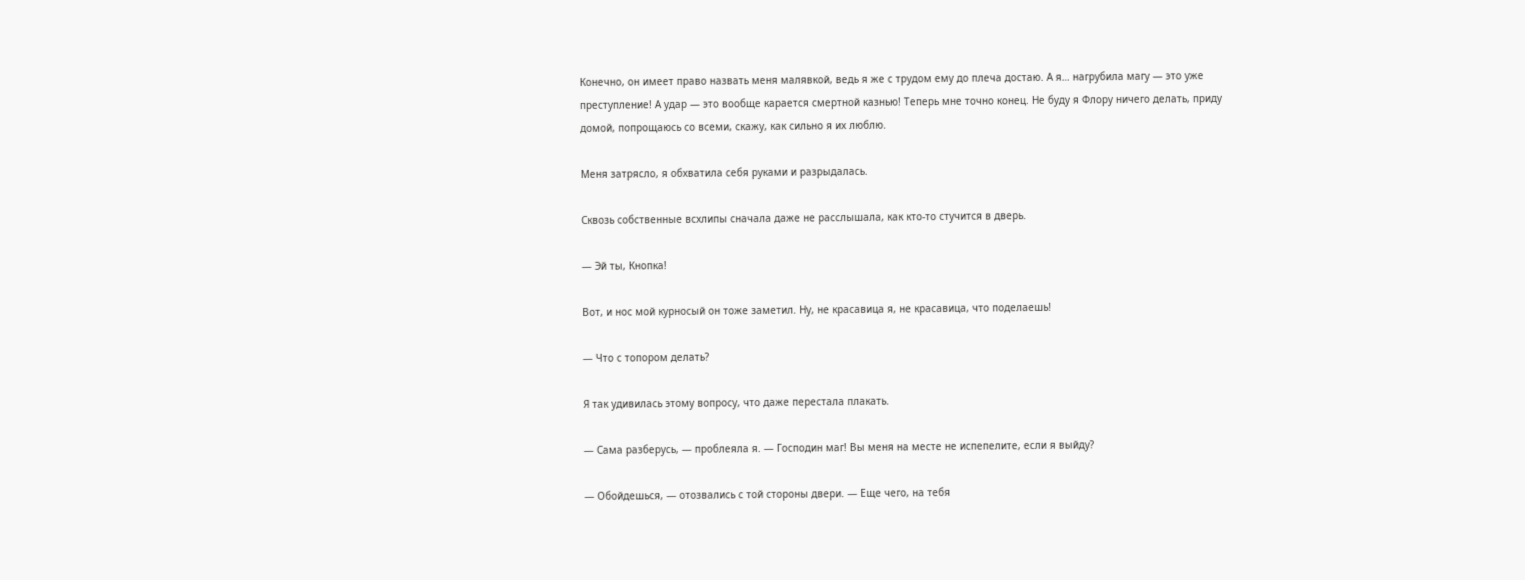Конечно, он имеет право назвать меня малявкой, ведь я же с трудом ему до плеча достаю. А я… нагрубила магу — это уже преступление! А удар — это вообще карается смертной казнью! Теперь мне точно конец. Не буду я Флору ничего делать, приду домой, попрощаюсь со всеми, скажу, как сильно я их люблю.

Меня затрясло, я обхватила себя руками и разрыдалась.

Сквозь собственные всхлипы сначала даже не расслышала, как кто-то стучится в дверь.

— Эй ты, Кнопка!

Вот, и нос мой курносый он тоже заметил. Ну, не красавица я, не красавица, что поделаешь!

— Что с топором делать?

Я так удивилась этому вопросу, что даже перестала плакать.

— Сама разберусь, — проблеяла я. — Господин маг! Вы меня на месте не испепелите, если я выйду?

— Обойдешься, — отозвались с той стороны двери. — Еще чего, на тебя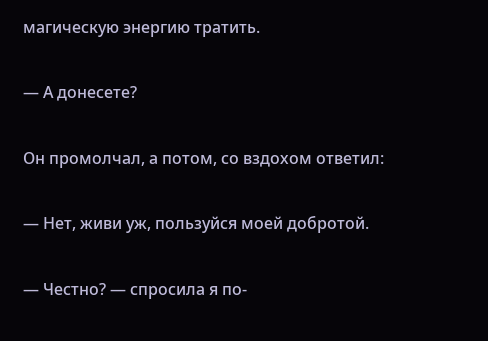магическую энергию тратить.

— А донесете?

Он промолчал, а потом, со вздохом ответил:

— Нет, живи уж, пользуйся моей добротой.

— Честно? — спросила я по-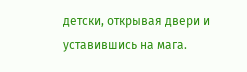детски, открывая двери и уставившись на мага.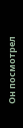Он посмотрел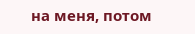на меня, потом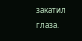закатил глаза.